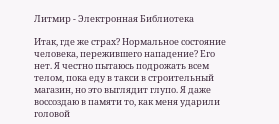Литмир - Электронная Библиотека

Итак, где же страх? Нормальное состояние человека, пережившего нападение? Его нет. Я честно пытаюсь подрожать всем телом, пока еду в такси в строительный магазин, но это выглядит глупо. Я даже воссоздаю в памяти то, как меня ударили головой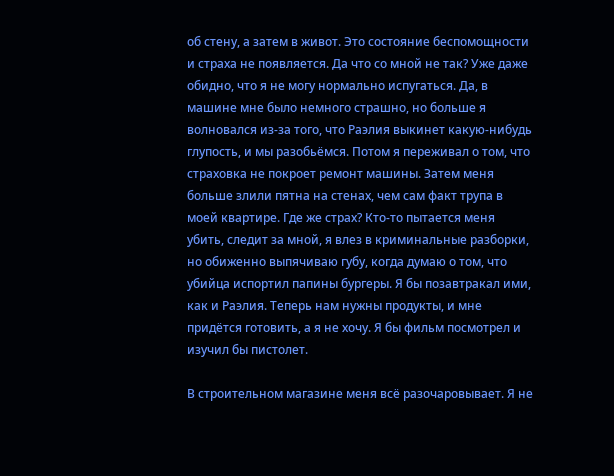об стену, а затем в живот. Это состояние беспомощности и страха не появляется. Да что со мной не так? Уже даже обидно, что я не могу нормально испугаться. Да, в машине мне было немного страшно, но больше я волновался из-за того, что Раэлия выкинет какую-нибудь глупость, и мы разобьёмся. Потом я переживал о том, что страховка не покроет ремонт машины. Затем меня больше злили пятна на стенах, чем сам факт трупа в моей квартире. Где же страх? Кто-то пытается меня убить, следит за мной, я влез в криминальные разборки, но обиженно выпячиваю губу, когда думаю о том, что убийца испортил папины бургеры. Я бы позавтракал ими, как и Раэлия. Теперь нам нужны продукты, и мне придётся готовить, а я не хочу. Я бы фильм посмотрел и изучил бы пистолет.

В строительном магазине меня всё разочаровывает. Я не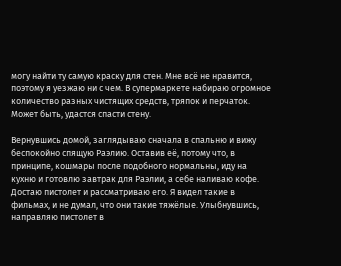могу найти ту самую краску для стен. Мне всё не нравится, поэтому я уезжаю ни с чем. В супермаркете набираю огромное количество разных чистящих средств, тряпок и перчаток. Может быть, удастся спасти стену.

Вернувшись домой, заглядываю сначала в спальню и вижу беспокойно спящую Раэлию. Оставив её, потому что, в принципе, кошмары после подобного нормальны, иду на кухню и готовлю завтрак для Раэлии, а себе наливаю кофе. Достаю пистолет и рассматриваю его. Я видел такие в фильмах, и не думал, что они такие тяжёлые. Улыбнувшись, направляю пистолет в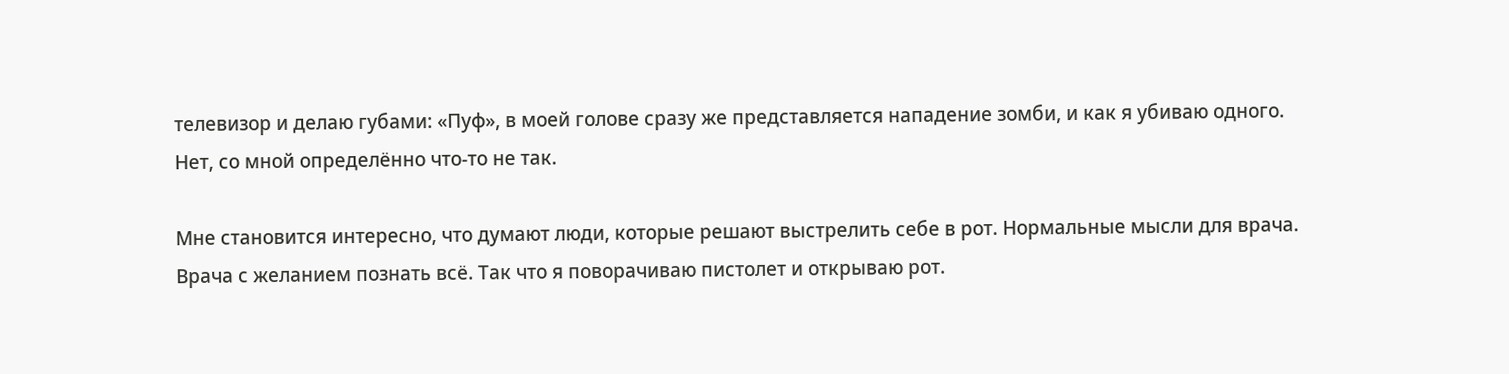телевизор и делаю губами: «Пуф», в моей голове сразу же представляется нападение зомби, и как я убиваю одного. Нет, со мной определённо что-то не так.

Мне становится интересно, что думают люди, которые решают выстрелить себе в рот. Нормальные мысли для врача. Врача с желанием познать всё. Так что я поворачиваю пистолет и открываю рот.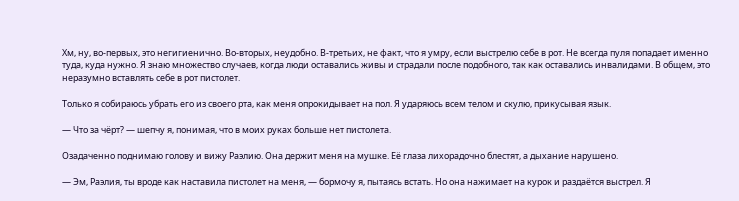Хм, ну, во-первых, это негигиенично. Во-вторых, неудобно. В-третьих, не факт, что я умру, если выстрелю себе в рот. Не всегда пуля попадает именно туда, куда нужно. Я знаю множество случаев, когда люди оставались живы и страдали после подобного, так как оставались инвалидами. В общем, это неразумно вставлять себе в рот пистолет.

Только я собираюсь убрать его из своего рта, как меня опрокидывает на пол. Я ударяюсь всем телом и скулю, прикусывая язык.

— Что за чёрт? — шепчу я, понимая, что в моих руках больше нет пистолета.

Озадаченно поднимаю голову и вижу Раэлию. Она держит меня на мушке. Её глаза лихорадочно блестят, а дыхание нарушено.

— Эм, Раэлия, ты вроде как наставила пистолет на меня, — бормочу я, пытаясь встать. Но она нажимает на курок и раздаётся выстрел. Я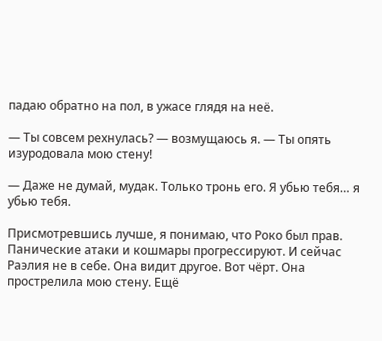падаю обратно на пол, в ужасе глядя на неё.

— Ты совсем рехнулась? — возмущаюсь я. — Ты опять изуродовала мою стену!

— Даже не думай, мудак. Только тронь его. Я убью тебя… я убью тебя.

Присмотревшись лучше, я понимаю, что Роко был прав. Панические атаки и кошмары прогрессируют. И сейчас Раэлия не в себе. Она видит другое. Вот чёрт. Она прострелила мою стену. Ещё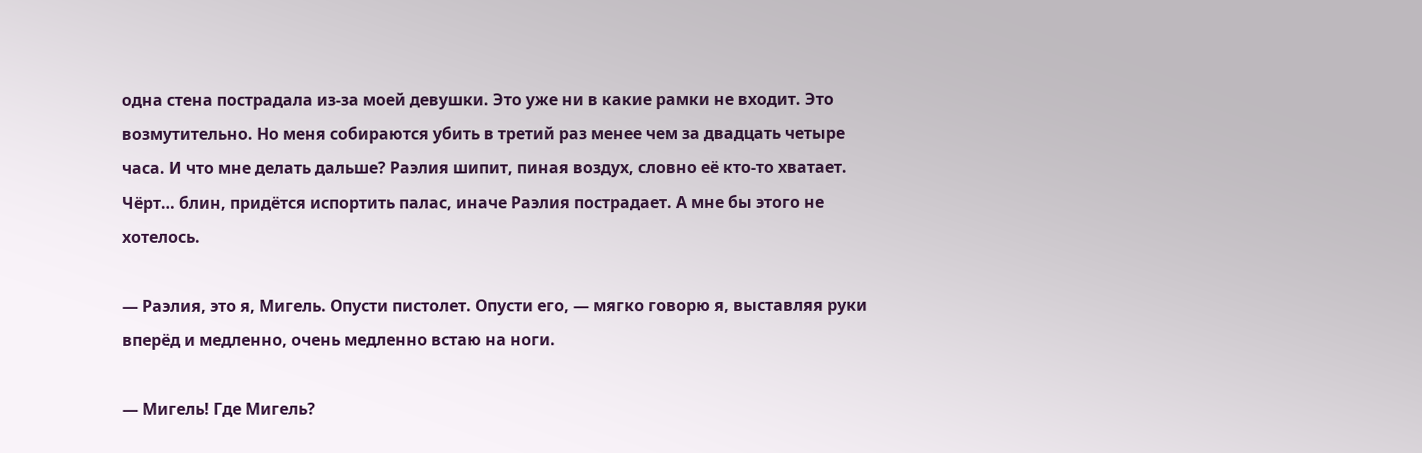одна стена пострадала из-за моей девушки. Это уже ни в какие рамки не входит. Это возмутительно. Но меня собираются убить в третий раз менее чем за двадцать четыре часа. И что мне делать дальше? Раэлия шипит, пиная воздух, словно её кто-то хватает. Чёрт… блин, придётся испортить палас, иначе Раэлия пострадает. А мне бы этого не хотелось.

— Раэлия, это я, Мигель. Опусти пистолет. Опусти его, — мягко говорю я, выставляя руки вперёд и медленно, очень медленно встаю на ноги.

— Мигель! Где Мигель?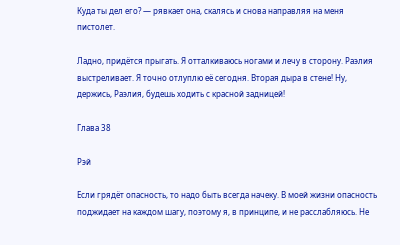Куда ты дел его? — рявкает она, скалясь и снова направляя на меня пистолет.

Ладно, придётся прыгать. Я отталкиваюсь ногами и лечу в сторону. Раэлия выстреливает. Я точно отлуплю её сегодня. Вторая дыра в стене! Ну, держись, Раэлия, будешь ходить с красной задницей!

Глава 38

Рэй

Если грядёт опасность, то надо быть всегда начеку. В моей жизни опасность поджидает на каждом шагу, поэтому я, в принципе, и не расслабляюсь. Не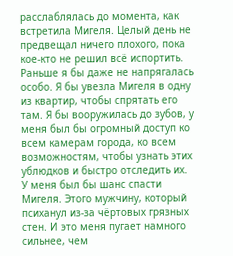расслаблялась до момента, как встретила Мигеля. Целый день не предвещал ничего плохого, пока кое-кто не решил всё испортить. Раньше я бы даже не напрягалась особо. Я бы увезла Мигеля в одну из квартир, чтобы спрятать его там. Я бы вооружилась до зубов, у меня был бы огромный доступ ко всем камерам города, ко всем возможностям, чтобы узнать этих ублюдков и быстро отследить их. У меня был бы шанс спасти Мигеля. Этого мужчину, который психанул из-за чёртовых грязных стен. И это меня пугает намного сильнее, чем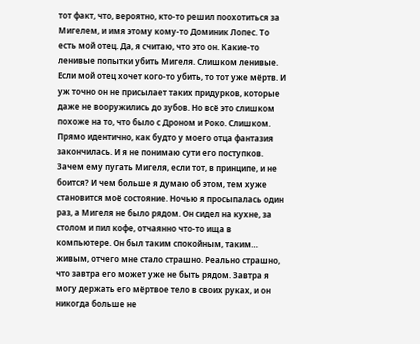тот факт, что, вероятно, кто-то решил поохотиться за Мигелем, и имя этому кому-то Доминик Лопес. То есть мой отец. Да, я считаю, что это он. Какие-то ленивые попытки убить Мигеля. Слишком ленивые. Если мой отец хочет кого-то убить, то тот уже мёртв. И уж точно он не присылает таких придурков, которые даже не вооружились до зубов. Но всё это слишком похоже на то, что было с Дроном и Роко. Слишком. Прямо идентично, как будто у моего отца фантазия закончилась. И я не понимаю сути его поступков. Зачем ему пугать Мигеля, если тот, в принципе, и не боится? И чем больше я думаю об этом, тем хуже становится моё состояние. Ночью я просыпалась один раз, а Мигеля не было рядом. Он сидел на кухне, за столом и пил кофе, отчаянно что-то ища в компьютере. Он был таким спокойным, таким… живым, отчего мне стало страшно. Реально страшно, что завтра его может уже не быть рядом. Завтра я могу держать его мёртвое тело в своих руках, и он никогда больше не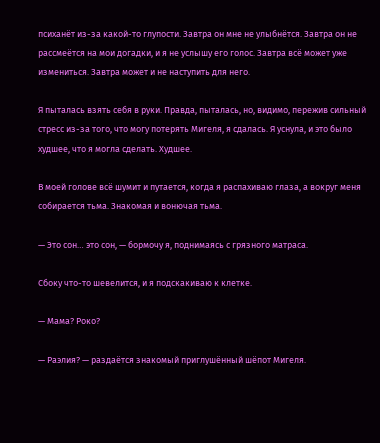психанёт из-за какой-то глупости. Завтра он мне не улыбнётся. Завтра он не рассмеётся на мои догадки, и я не услышу его голос. Завтра всё может уже измениться. Завтра может и не наступить для него.

Я пыталась взять себя в руки. Правда, пыталась, но, видимо, пережив сильный стресс из-за того, что могу потерять Мигеля, я сдалась. Я уснула, и это было худшее, что я могла сделать. Худшее.

В моей голове всё шумит и путается, когда я распахиваю глаза, а вокруг меня собирается тьма. Знакомая и вонючая тьма.

— Это сон… это сон, — бормочу я, поднимаясь с грязного матраса.

Сбоку что-то шевелится, и я подскакиваю к клетке.

— Мама? Роко?

— Раэлия? — раздаётся знакомый приглушённый шёпот Мигеля.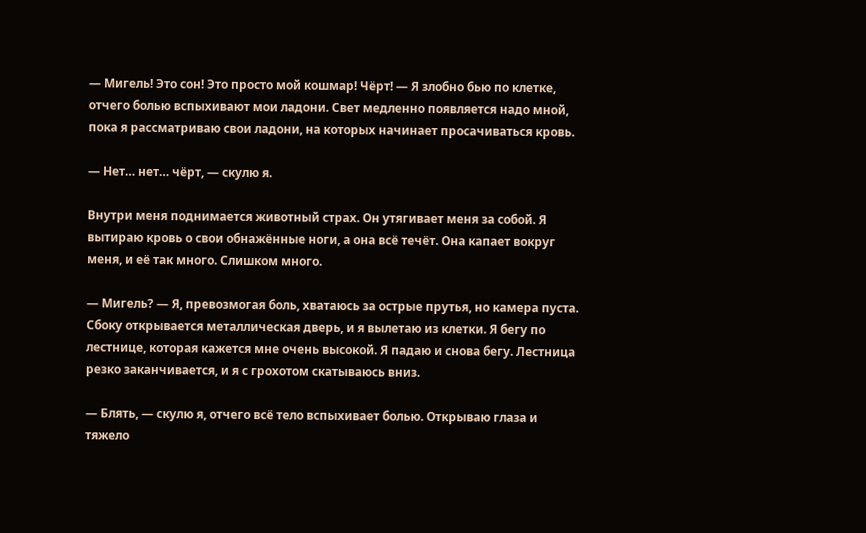— Мигель! Это сон! Это просто мой кошмар! Чёрт! — Я злобно бью по клетке, отчего болью вспыхивают мои ладони. Свет медленно появляется надо мной, пока я рассматриваю свои ладони, на которых начинает просачиваться кровь.

— Нет… нет… чёрт, — скулю я.

Внутри меня поднимается животный страх. Он утягивает меня за собой. Я вытираю кровь о свои обнажённые ноги, а она всё течёт. Она капает вокруг меня, и её так много. Слишком много.

— Мигель? — Я, превозмогая боль, хватаюсь за острые прутья, но камера пуста. Сбоку открывается металлическая дверь, и я вылетаю из клетки. Я бегу по лестнице, которая кажется мне очень высокой. Я падаю и снова бегу. Лестница резко заканчивается, и я с грохотом скатываюсь вниз.

— Блять, — скулю я, отчего всё тело вспыхивает болью. Открываю глаза и тяжело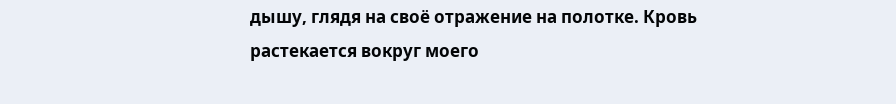дышу, глядя на своё отражение на полотке. Кровь растекается вокруг моего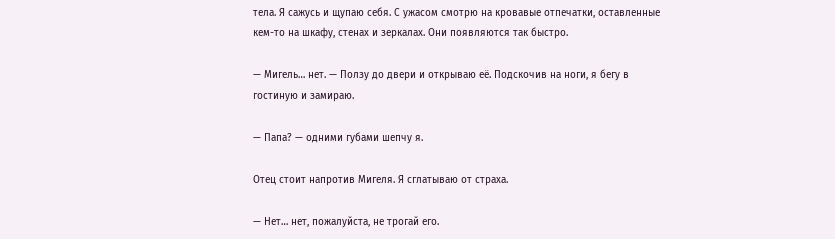тела. Я сажусь и щупаю себя. С ужасом смотрю на кровавые отпечатки, оставленные кем-то на шкафу, стенах и зеркалах. Они появляются так быстро.

— Мигель… нет. — Ползу до двери и открываю её. Подскочив на ноги, я бегу в гостиную и замираю.

— Папа? — одними губами шепчу я.

Отец стоит напротив Мигеля. Я сглатываю от страха.

— Нет… нет, пожалуйста, не трогай его.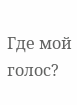Где мой голос?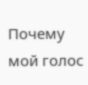Почему мой голос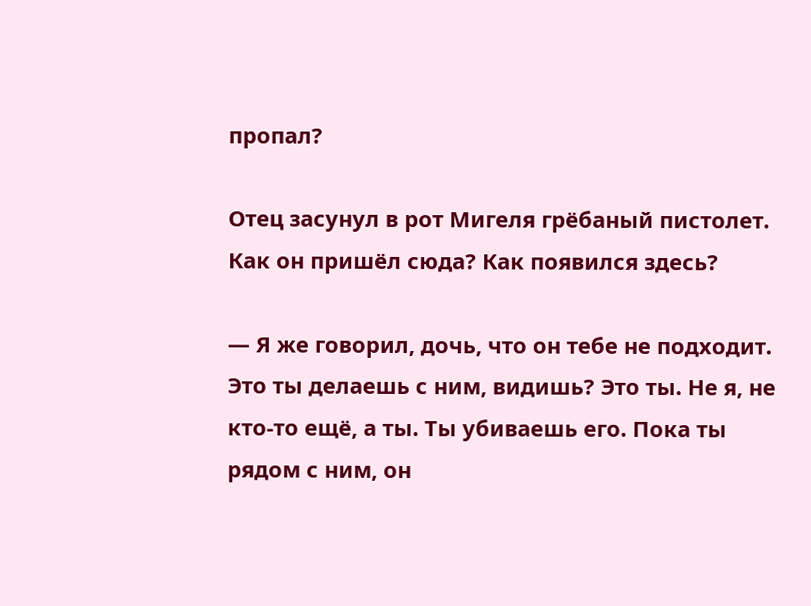пропал?

Отец засунул в рот Мигеля грёбаный пистолет. Как он пришёл сюда? Как появился здесь?

— Я же говорил, дочь, что он тебе не подходит. Это ты делаешь с ним, видишь? Это ты. Не я, не кто-то ещё, а ты. Ты убиваешь его. Пока ты рядом с ним, он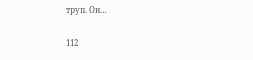труп. Он…

112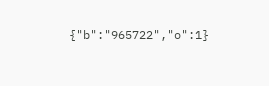{"b":"965722","o":1}